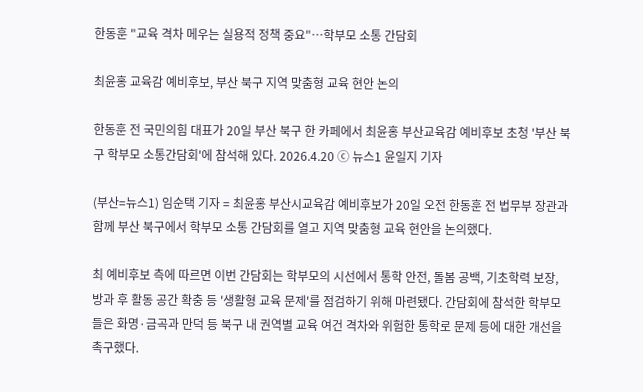한동훈 "교육 격차 메우는 실용적 정책 중요"…학부모 소통 간담회

최윤홍 교육감 예비후보, 부산 북구 지역 맞춤형 교육 현안 논의

한동훈 전 국민의힘 대표가 20일 부산 북구 한 카페에서 최윤홍 부산교육감 예비후보 초청 '부산 북구 학부모 소통간담회'에 참석해 있다. 2026.4.20 ⓒ 뉴스1 윤일지 기자

(부산=뉴스1) 임순택 기자 = 최윤홍 부산시교육감 예비후보가 20일 오전 한동훈 전 법무부 장관과 함께 부산 북구에서 학부모 소통 간담회를 열고 지역 맞춤형 교육 현안을 논의했다.

최 예비후보 측에 따르면 이번 간담회는 학부모의 시선에서 통학 안전, 돌봄 공백, 기초학력 보장, 방과 후 활동 공간 확충 등 '생활형 교육 문제'를 점검하기 위해 마련됐다. 간담회에 참석한 학부모들은 화명·금곡과 만덕 등 북구 내 권역별 교육 여건 격차와 위험한 통학로 문제 등에 대한 개선을 촉구했다.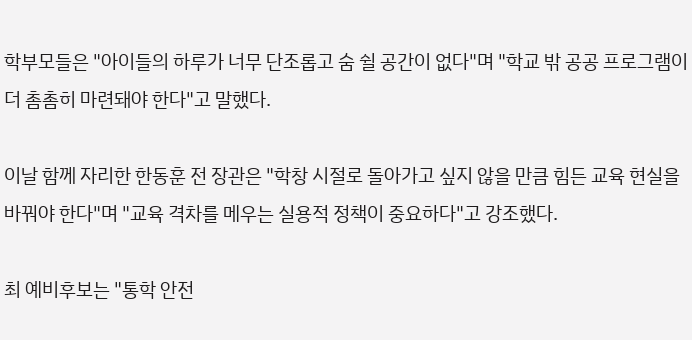학부모들은 "아이들의 하루가 너무 단조롭고 숨 쉴 공간이 없다"며 "학교 밖 공공 프로그램이 더 촘촘히 마련돼야 한다"고 말했다.

이날 함께 자리한 한동훈 전 장관은 "학창 시절로 돌아가고 싶지 않을 만큼 힘든 교육 현실을 바꿔야 한다"며 "교육 격차를 메우는 실용적 정책이 중요하다"고 강조했다.

최 예비후보는 "통학 안전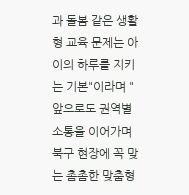과 돌봄 같은 생활형 교육 문제는 아이의 하루를 지키는 기본"이라며 "앞으로도 권역별 소통을 이어가며 북구 현장에 꼭 맞는 촘촘한 맞춤형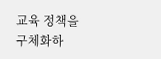교육 정책을 구체화하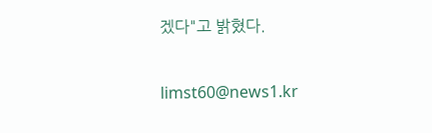겠다"고 밝혔다.

limst60@news1.kr